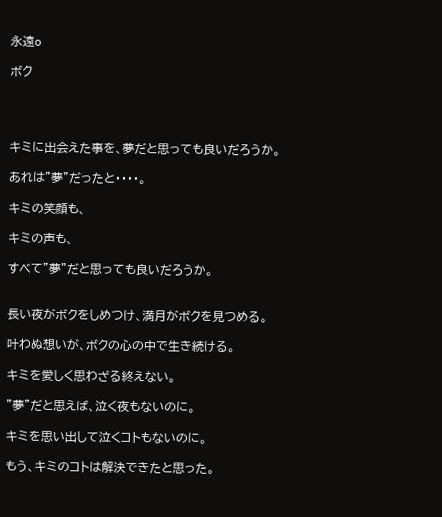永遠o

ボク




キミに出会えた事を、夢だと思っても良いだろうか。

あれは”夢”だったと・・・・。

キミの笑顔も、

キミの声も、

すべて”夢”だと思っても良いだろうか。


長い夜がボクをしめつけ、満月がボクを見つめる。

叶わぬ想いが、ボクの心の中で生き続ける。

キミを愛しく思わざる終えない。

”夢”だと思えば、泣く夜もないのに。

キミを思い出して泣くコトもないのに。

もう、キミのコトは解決できたと思った。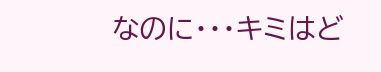なのに・・・キミはど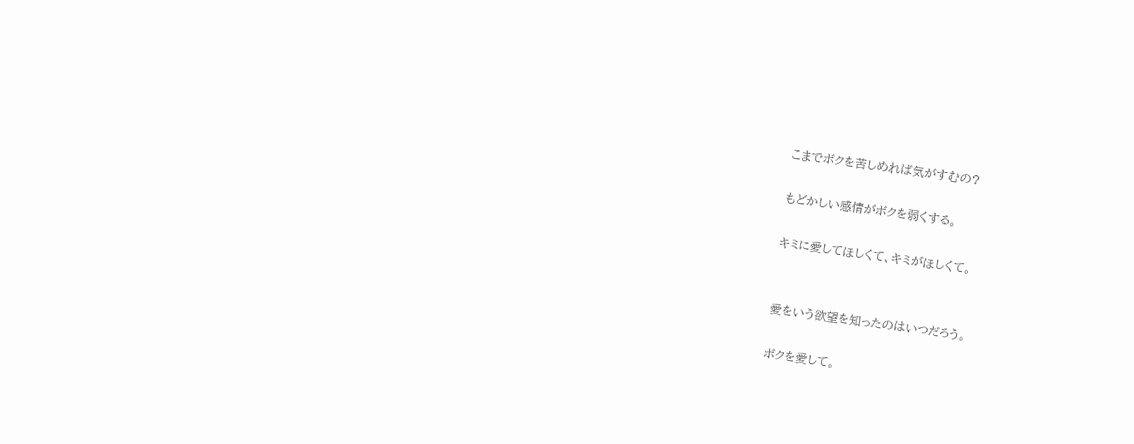こまでボクを苦しめれば気がすむの?

もどかしい感情がボクを弱くする。

キミに愛してほしくて、キミがほしくて。


愛をいう欲望を知ったのはいつだろう。

ボクを愛して。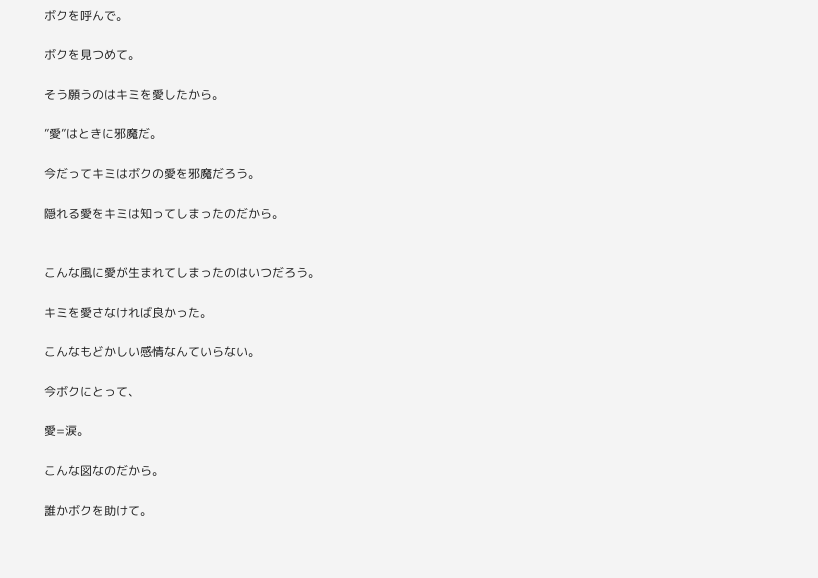ボクを呼んで。

ボクを見つめて。

そう願うのはキミを愛したから。

”愛”はときに邪魔だ。

今だってキミはボクの愛を邪魔だろう。

隠れる愛をキミは知ってしまったのだから。


こんな風に愛が生まれてしまったのはいつだろう。

キミを愛さなければ良かった。

こんなもどかしい感情なんていらない。

今ボクにとって、

愛=涙。

こんな図なのだから。

誰かボクを助けて。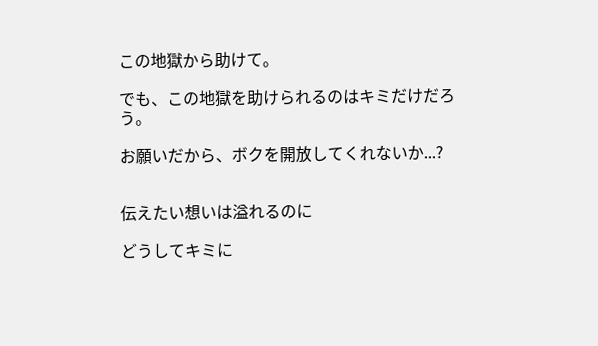この地獄から助けて。

でも、この地獄を助けられるのはキミだけだろう。

お願いだから、ボクを開放してくれないか...?


伝えたい想いは溢れるのに

どうしてキミに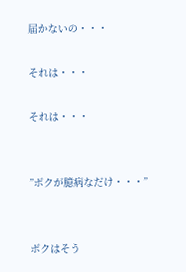届かないの・・・

それは・・・

それは・・・


”ボクが臆病なだけ・・・”


ボクはそう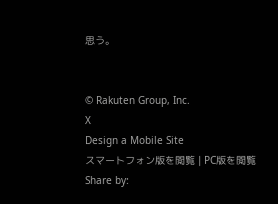思う。


© Rakuten Group, Inc.
X
Design a Mobile Site
スマートフォン版を閲覧 | PC版を閲覧
Share by: